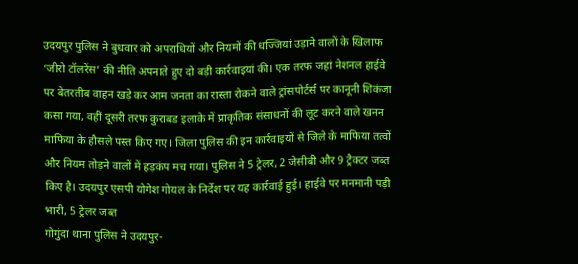उदयपुर पुलिस ने बुधवार को अपराधियों और नियमों की धज्जियां उड़ाने वालों के खिलाफ ‘जीरो टॉलरेंस’ की नीति अपनाते हुए दो बड़ी कार्रवाइयां की। एक तरफ जहां नेशनल हाईवे पर बेतरतीब वाहन खड़े कर आम जनता का रास्ता रोकने वाले ट्रांसपोर्टर्स पर कानूनी शिकंजा कसा गया, वहीं दूसरी तरफ कुराबड इलाके में प्राकृतिक संसाधनों की लूट करने वाले खनन माफिया के हौसले पस्त किए गए। जिला पुलिस की इन कार्रवाइयों से जिले के माफिया तत्वों और नियम तोड़ने वालों में हड़कंप मच गया। पुलिस ने 5 ट्रेलर, 2 जेसीबी और 9 ट्रैक्टर जब्त किए है। उदयपुर एसपी योगेश गोयल के निर्देश पर यह कार्रवाई हुई। हाईवे पर मनमानी पड़ी भारी, 5 ट्रेलर जब्त
गोगुंदा थाना पुलिस ने उदयपुर-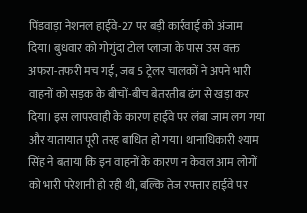पिंडवाड़ा नेशनल हाईवे-27 पर बड़ी कार्रवाई को अंजाम दिया। बुधवार को गोगुंदा टोल प्लाजा के पास उस वक्त अफरा-तफरी मच गई, जब 5 ट्रेलर चालकों ने अपने भारी वाहनों को सड़क के बीचों-बीच बेतरतीब ढंग से खड़ा कर दिया। इस लापरवाही के कारण हाईवे पर लंबा जाम लग गया और यातायात पूरी तरह बाधित हो गया। थानाधिकारी श्याम सिंह ने बताया कि इन वाहनों के कारण न केवल आम लोगों को भारी परेशानी हो रही थी, बल्कि तेज रफ्तार हाईवे पर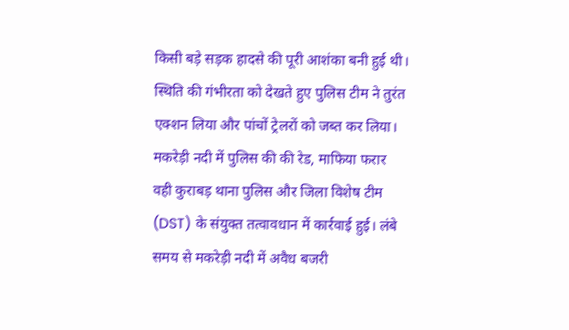किसी बड़े सड़क हादसे की पूरी आशंका बनी हुई थी। स्थिति की गंभीरता को देखते हुए पुलिस टीम ने तुरंत एक्शन लिया और पांचों ट्रेलरों को जब्त कर लिया। मकरेड़ी नदी में पुलिस की की रेड, माफिया फरार
वही कुराबड़ थाना पुलिस और जिला विशेष टीम (DST) के संयुक्त तत्वावधान में कार्रवाई हुई। लंबे समय से मकरेड़ी नदी में अवैध बजरी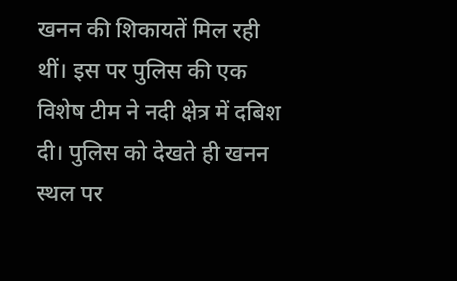खनन की शिकायतें मिल रही थीं। इस पर पुलिस की एक विशेष टीम ने नदी क्षेत्र में दबिश दी। पुलिस को देखते ही खनन स्थल पर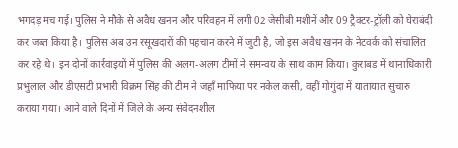भगदड़ मच गई। पुलिस ने मौके से अवैध खनन और परिवहन में लगी 02 जेसीबी मशीनें और 09 ट्रैक्टर-ट्रॉली को घेराबंदी कर जब्त किया है। पुलिस अब उन रसूखदारों की पहचान करने में जुटी है, जो इस अवैध खनन के नेटवर्क को संचालित कर रहे थे। इन दोनों कार्रवाइयों में पुलिस की अलग-अलग टीमों ने समन्वय के साथ काम किया। कुराबड में थानाधिकारी प्रभुलाल और डीएसटी प्रभारी विक्रम सिंह की टीम ने जहाँ माफिया पर नकेल कसी, वहीं गोगुंदा में यातायात सुचारु कराया गया। आने वाले दिनों में जिले के अन्य संवेदनशील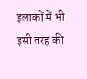इलाकों में भी इसी तरह की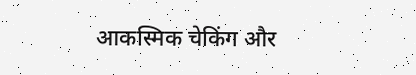आकस्मिक चेकिंग और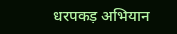धरपकड़ अभियान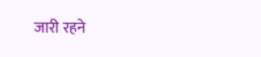जारी रहने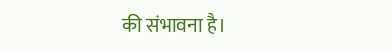की संभावना है।